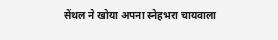सेंथल ने खोया अपना स्नेहभरा चायवाला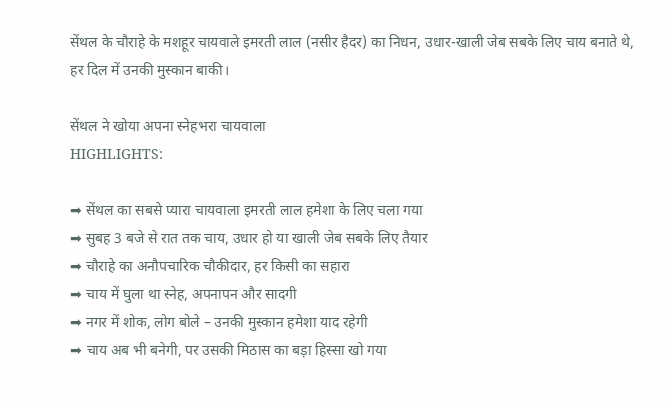सेंथल के चौराहे के मशहूर चायवाले इमरती लाल (नसीर हैदर) का निधन, उधार-खाली जेब सबके लिए चाय बनाते थे, हर दिल में उनकी मुस्कान बाकी।

सेंथल ने खोया अपना स्नेहभरा चायवाला
HIGHLIGHTS:

➡ सेंथल का सबसे प्यारा चायवाला इमरती लाल हमेशा के लिए चला गया
➡ सुबह 3 बजे से रात तक चाय, उधार हो या खाली जेब सबके लिए तैयार
➡ चौराहे का अनौपचारिक चौकीदार, हर किसी का सहारा
➡ चाय में घुला था स्नेह, अपनापन और सादगी
➡ नगर में शोक, लोग बोले – उनकी मुस्कान हमेशा याद रहेगी
➡ चाय अब भी बनेगी, पर उसकी मिठास का बड़ा हिस्सा खो गया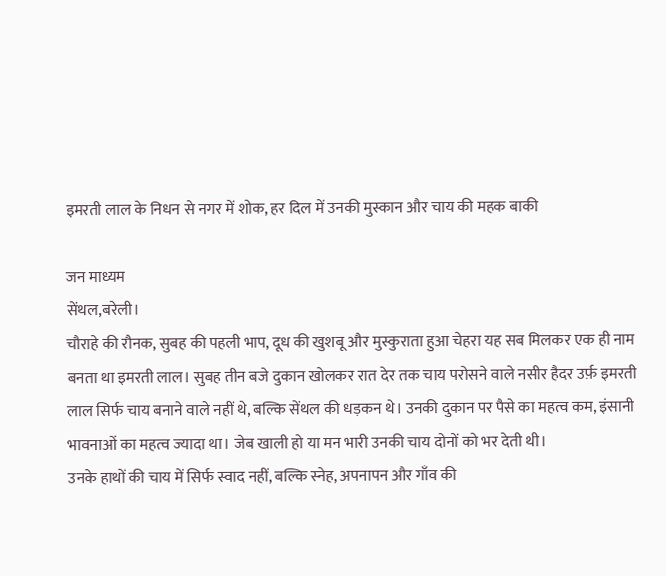इमरती लाल के निधन से नगर में शोक, हर दिल में उनकी मुस्कान और चाय की महक बाकी

जन माध्यम
सेंथल,बरेली।
चौराहे की रौनक, सुबह की पहली भाप, दूध की खुशबू और मुस्कुराता हुआ चेहरा यह सब मिलकर एक ही नाम बनता था इमरती लाल। सुबह तीन बजे दुकान खोलकर रात देर तक चाय परोसने वाले नसीर हैदर उर्फ़ इमरती लाल सिर्फ चाय बनाने वाले नहीं थे, बल्कि सेंथल की धड़कन थे। उनकी दुकान पर पैसे का महत्व कम, इंसानी भावनाओं का महत्व ज्यादा था। जेब खाली हो या मन भारी उनकी चाय दोनों को भर देती थी।
उनके हाथों की चाय में सिर्फ स्वाद नहीं, बल्कि स्नेह, अपनापन और गाँव की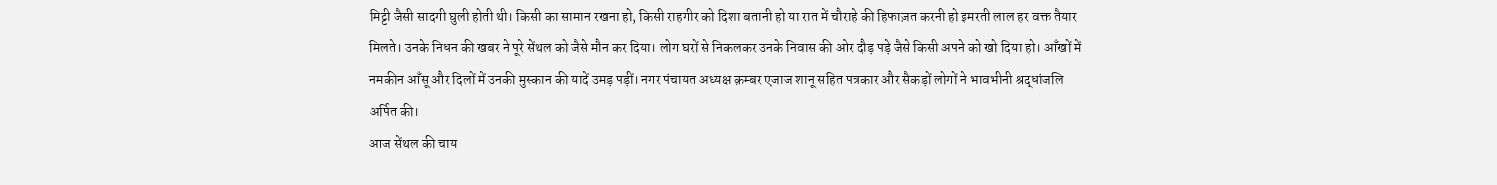मिट्टी जैसी सादगी घुली होती थी। किसी का सामान रखना हो, किसी राहगीर को दिशा बतानी हो या रात में चौराहे की हिफाज़त करनी हो इमरती लाल हर वक्त तैयार मिलते। उनके निधन की खबर ने पूरे सेंथल को जैसे मौन कर दिया। लोग घरों से निकलकर उनके निवास की ओर दौड़ पड़े जैसे किसी अपने को खो दिया हो। आँखों में नमकीन आँसू और दिलों में उनकी मुस्कान की यादें उमड़ पड़ीं। नगर पंचायत अध्यक्ष क़म्बर एजाज शानू सहित पत्रकार और सैकड़ों लोगों ने भावभीनी श्रद्धांजलि अर्पित की।
आज सेंथल की चाय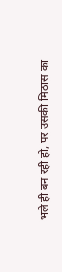भले ही बन रही हो, पर उसकी मिठास का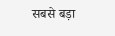सबसे बड़ा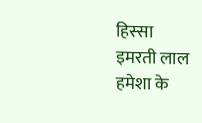हिस्सा इमरती लाल हमेशा के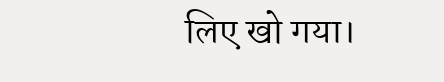लिए खो गया।